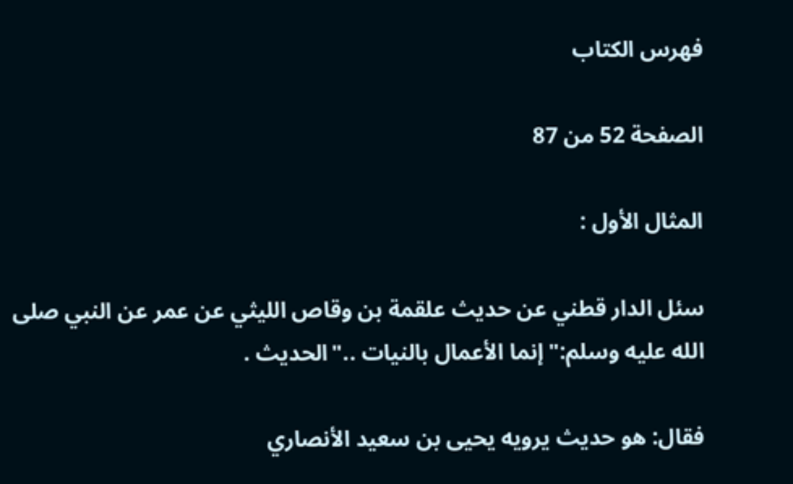فهرس الكتاب

الصفحة 52 من 87

المثال الأول :

سئل الدار قطني عن حديث علقمة بن وقاص الليثي عن عمر عن النبي صلى الله عليه وسلم:"إنما الأعمال بالنيات .."الحديث .

فقال: هو حديث يرويه يحيى بن سعيد الأنصاري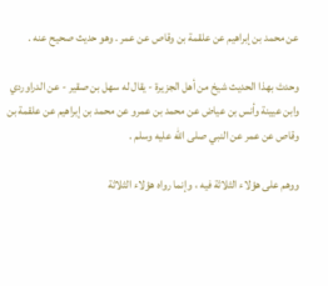عن محمد بن إبراهيم عن علقمة بن وقاص عن عمر . وهو حديث صحيح عنه .

وحدث بهذا الحديث شيخ من أهل الجزيرة - يقال له سهل بن صقير - عن الدراوردي وابن عيينة وأنس بن عياض عن محمد بن عمرو عن محمد بن إبراهيم عن علقمة بن وقاص عن عمر عن النبي صلى الله عليه وسلم .

ووهم على هؤلاء الثلاثة فيه ، وإنما رواه هؤلاء الثلاثة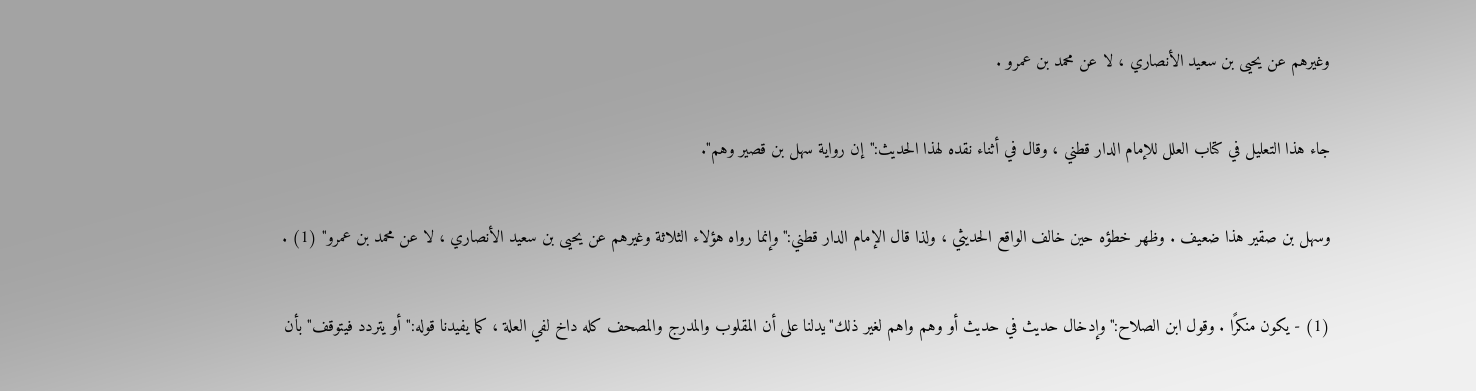وغيرهم عن يحيى بن سعيد الأنصاري ، لا عن محمد بن عمرو .

جاء هذا التعليل في كتاب العلل للإمام الدار قطني ، وقال في أثناء نقده لهذا الحديث:"إن رواية سهل بن قصير وهم".

وسهل بن صقير هذا ضعيف . وظهر خطؤه حين خالف الواقع الحديثي ، ولذا قال الإمام الدار قطني:"وإنما رواه هؤلاء الثلاثة وغيرهم عن يحيى بن سعيد الأنصاري ، لا عن محمد بن عمرو" (1) .

(1) - يكون منكرًا . وقول ابن الصلاح:"وإدخال حديث في حديث أو وهم واهم لغير ذلك"يدلنا على أن المقلوب والمدرج والمصحف كله داخ لفي العلة ، كما يفيدنا قوله:"أو يتردد فيتوقف"بأن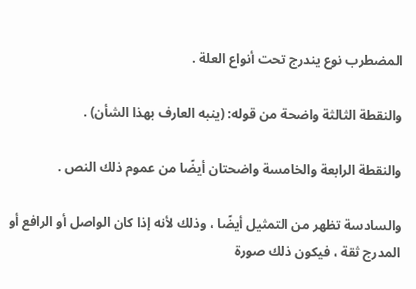المضطرب نوع يندرج تحت أنواع العلة .

والنقطة الثالثة واضحة من قوله: (ينبه العارف بهذا الشأن) .

والنقطة الرابعة والخامسة واضحتان أيضًا من عموم ذلك النص .

والسادسة تظهر من التمثيل أيضًا ، وذلك لأنه إذا كان الواصل أو الرافع أو المدرج ثقة ، فيكون ذلك صورة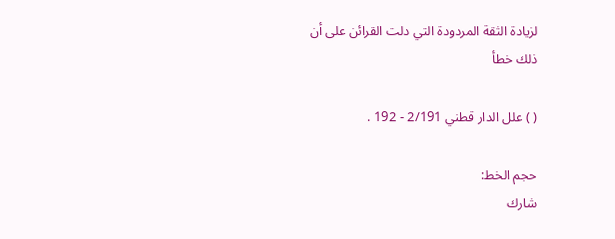لزيادة الثقة المردودة التي دلت القرائن على أن ذلك خطأ

( ) علل الدار قطني 2/191 - 192 .

حجم الخط:
شارك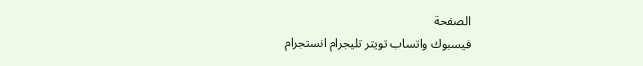الصفحة
فيسبوك واتساب تويتر تليجرام انستجرام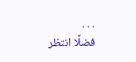. . .
فضلًا انتظر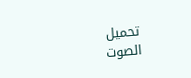تحميل الصوت